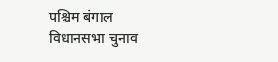पश्चिम बंगाल विधानसभा चुनाव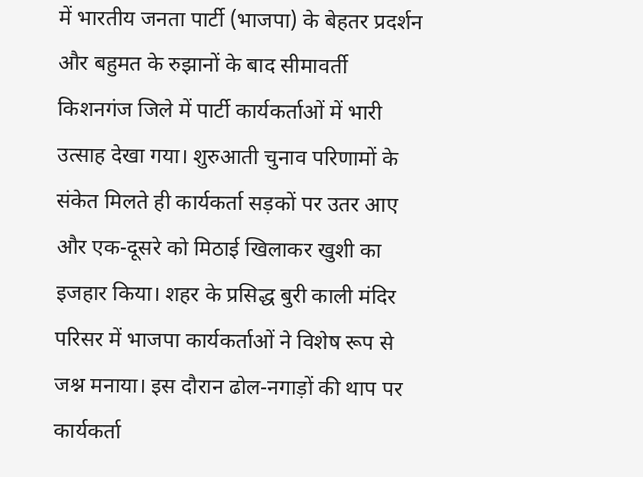में भारतीय जनता पार्टी (भाजपा) के बेहतर प्रदर्शन और बहुमत के रुझानों के बाद सीमावर्ती किशनगंज जिले में पार्टी कार्यकर्ताओं में भारी उत्साह देखा गया। शुरुआती चुनाव परिणामों के संकेत मिलते ही कार्यकर्ता सड़कों पर उतर आए और एक-दूसरे को मिठाई खिलाकर खुशी का इजहार किया। शहर के प्रसिद्ध बुरी काली मंदिर परिसर में भाजपा कार्यकर्ताओं ने विशेष रूप से जश्न मनाया। इस दौरान ढोल-नगाड़ों की थाप पर कार्यकर्ता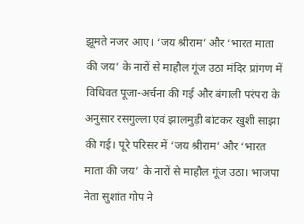झूमते नजर आए। ‘जय श्रीराम’ और ‘भारत माता की जय’ के नारों से माहौल गूंज उठा मंदिर प्रांगण में विधिवत पूजा-अर्चना की गई और बंगाली परंपरा के अनुसार रसगुल्ला एवं झालमुड़ी बांटकर खुशी साझा की गई। पूरे परिसर में ‘जय श्रीराम’ और ‘भारत माता की जय’ के नारों से माहौल गूंज उठा। भाजपा नेता सुशांत गोप ने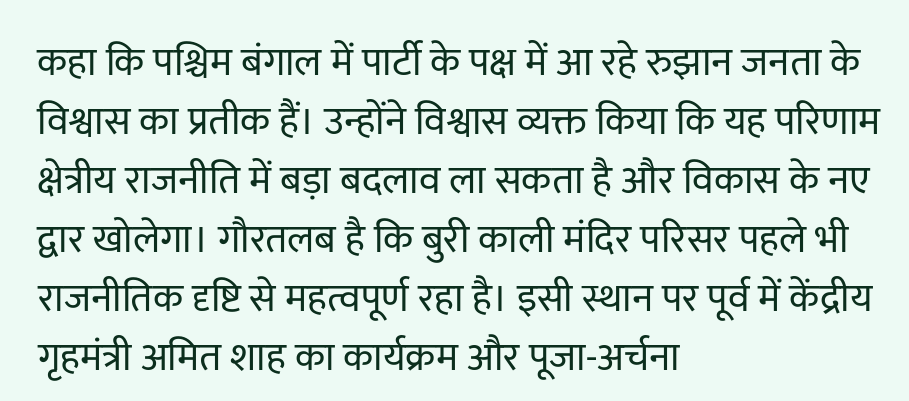कहा कि पश्चिम बंगाल में पार्टी के पक्ष में आ रहे रुझान जनता के विश्वास का प्रतीक हैं। उन्होंने विश्वास व्यक्त किया कि यह परिणाम क्षेत्रीय राजनीति में बड़ा बदलाव ला सकता है और विकास के नए द्वार खोलेगा। गौरतलब है कि बुरी काली मंदिर परिसर पहले भी राजनीतिक दृष्टि से महत्वपूर्ण रहा है। इसी स्थान पर पूर्व में केंद्रीय गृहमंत्री अमित शाह का कार्यक्रम और पूजा-अर्चना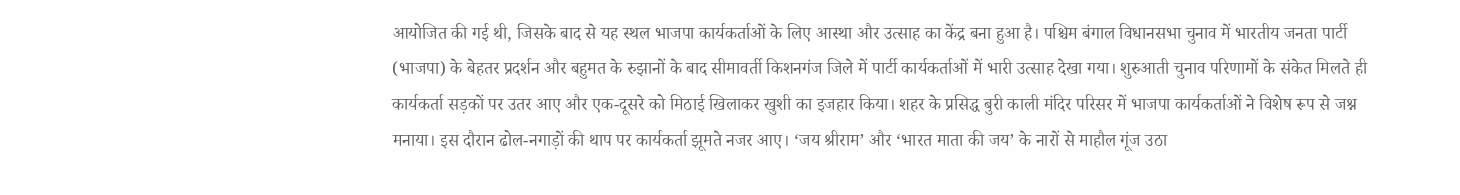आयोजित की गई थी, जिसके बाद से यह स्थल भाजपा कार्यकर्ताओं के लिए आस्था और उत्साह का केंद्र बना हुआ है। पश्चिम बंगाल विधानसभा चुनाव में भारतीय जनता पार्टी (भाजपा) के बेहतर प्रदर्शन और बहुमत के रुझानों के बाद सीमावर्ती किशनगंज जिले में पार्टी कार्यकर्ताओं में भारी उत्साह देखा गया। शुरुआती चुनाव परिणामों के संकेत मिलते ही कार्यकर्ता सड़कों पर उतर आए और एक-दूसरे को मिठाई खिलाकर खुशी का इजहार किया। शहर के प्रसिद्ध बुरी काली मंदिर परिसर में भाजपा कार्यकर्ताओं ने विशेष रूप से जश्न मनाया। इस दौरान ढोल-नगाड़ों की थाप पर कार्यकर्ता झूमते नजर आए। ‘जय श्रीराम’ और ‘भारत माता की जय’ के नारों से माहौल गूंज उठा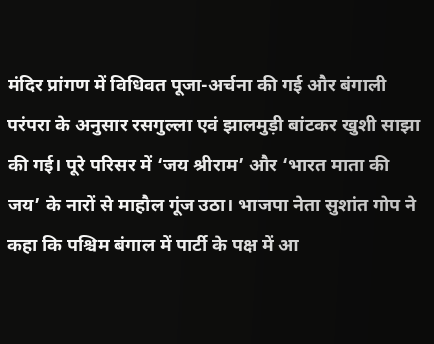मंदिर प्रांगण में विधिवत पूजा-अर्चना की गई और बंगाली परंपरा के अनुसार रसगुल्ला एवं झालमुड़ी बांटकर खुशी साझा की गई। पूरे परिसर में ‘जय श्रीराम’ और ‘भारत माता की जय’ के नारों से माहौल गूंज उठा। भाजपा नेता सुशांत गोप ने कहा कि पश्चिम बंगाल में पार्टी के पक्ष में आ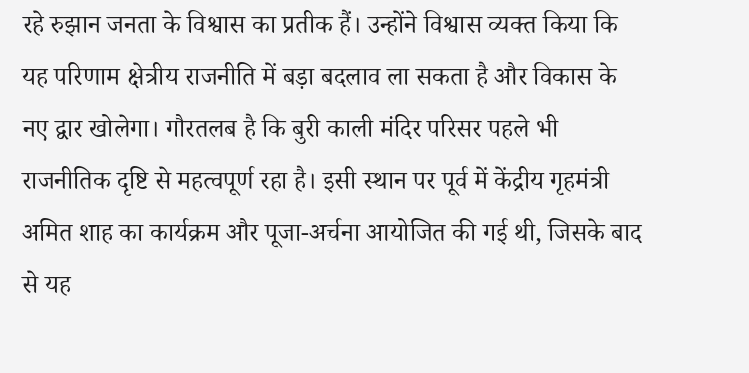रहे रुझान जनता के विश्वास का प्रतीक हैं। उन्होंने विश्वास व्यक्त किया कि यह परिणाम क्षेत्रीय राजनीति में बड़ा बदलाव ला सकता है और विकास के नए द्वार खोलेगा। गौरतलब है कि बुरी काली मंदिर परिसर पहले भी राजनीतिक दृष्टि से महत्वपूर्ण रहा है। इसी स्थान पर पूर्व में केंद्रीय गृहमंत्री अमित शाह का कार्यक्रम और पूजा-अर्चना आयोजित की गई थी, जिसके बाद से यह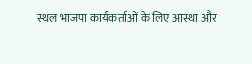स्थल भाजपा कार्यकर्ताओं के लिए आस्था और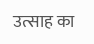उत्साह का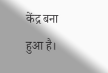केंद्र बना हुआ है।